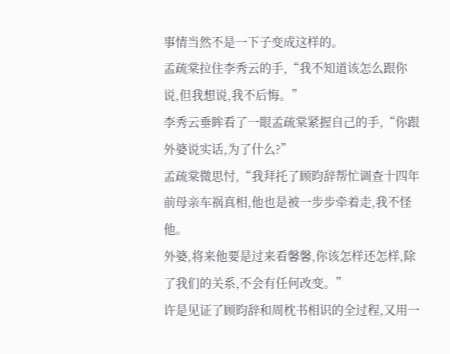事情当然不是一下子变成这样的。
孟疏棠拉住李秀云的手,“我不知道该怎么跟你说,但我想说,我不后悔。”
李秀云垂眸看了一眼孟疏棠紧握自己的手,“你跟外婆说实话,为了什么?”
孟疏棠微思忖,“我拜托了顾昀辞帮忙调查十四年前母亲车祸真相,他也是被一步步牵着走,我不怪他。
外婆,将来他要是过来看馨馨,你该怎样还怎样,除了我们的关系,不会有任何改变。”
许是见证了顾昀辞和周枕书相识的全过程,又用一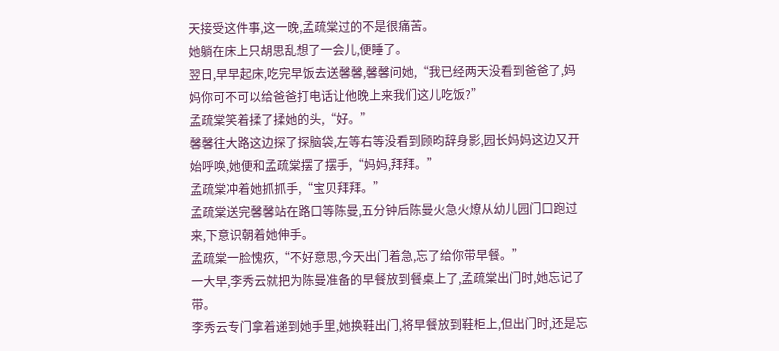天接受这件事,这一晚,孟疏棠过的不是很痛苦。
她躺在床上只胡思乱想了一会儿,便睡了。
翌日,早早起床,吃完早饭去送馨馨,馨馨问她,“我已经两天没看到爸爸了,妈妈你可不可以给爸爸打电话让他晚上来我们这儿吃饭?”
孟疏棠笑着揉了揉她的头,“好。”
馨馨往大路这边探了探脑袋,左等右等没看到顾昀辞身影,园长妈妈这边又开始呼唤,她便和孟疏棠摆了摆手,“妈妈,拜拜。”
孟疏棠冲着她抓抓手,“宝贝拜拜。”
孟疏棠送完馨馨站在路口等陈曼,五分钟后陈曼火急火燎从幼儿园门口跑过来,下意识朝着她伸手。
孟疏棠一脸愧疚,“不好意思,今天出门着急,忘了给你带早餐。”
一大早,李秀云就把为陈曼准备的早餐放到餐桌上了,孟疏棠出门时,她忘记了带。
李秀云专门拿着递到她手里,她换鞋出门,将早餐放到鞋柜上,但出门时,还是忘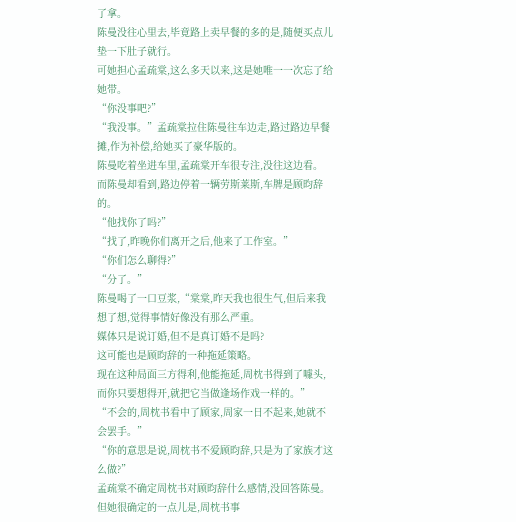了拿。
陈曼没往心里去,毕竟路上卖早餐的多的是,随便买点儿垫一下肚子就行。
可她担心孟疏棠,这么多天以来,这是她唯一一次忘了给她带。
“你没事吧?”
“我没事。”孟疏棠拉住陈曼往车边走,路过路边早餐摊,作为补偿,给她买了豪华版的。
陈曼吃着坐进车里,孟疏棠开车很专注,没往这边看。
而陈曼却看到,路边停着一辆劳斯莱斯,车牌是顾昀辞的。
“他找你了吗?”
“找了,昨晚你们离开之后,他来了工作室。”
“你们怎么聊得?”
“分了。”
陈曼喝了一口豆浆,“棠棠,昨天我也很生气,但后来我想了想,觉得事情好像没有那么严重。
媒体只是说订婚,但不是真订婚不是吗?
这可能也是顾昀辞的一种拖延策略。
现在这种局面三方得利,他能拖延,周枕书得到了噱头,而你只要想得开,就把它当做逢场作戏一样的。”
“不会的,周枕书看中了顾家,周家一日不起来,她就不会罢手。”
“你的意思是说,周枕书不爱顾昀辞,只是为了家族才这么做?”
孟疏棠不确定周枕书对顾昀辞什么感情,没回答陈曼。
但她很确定的一点儿是,周枕书事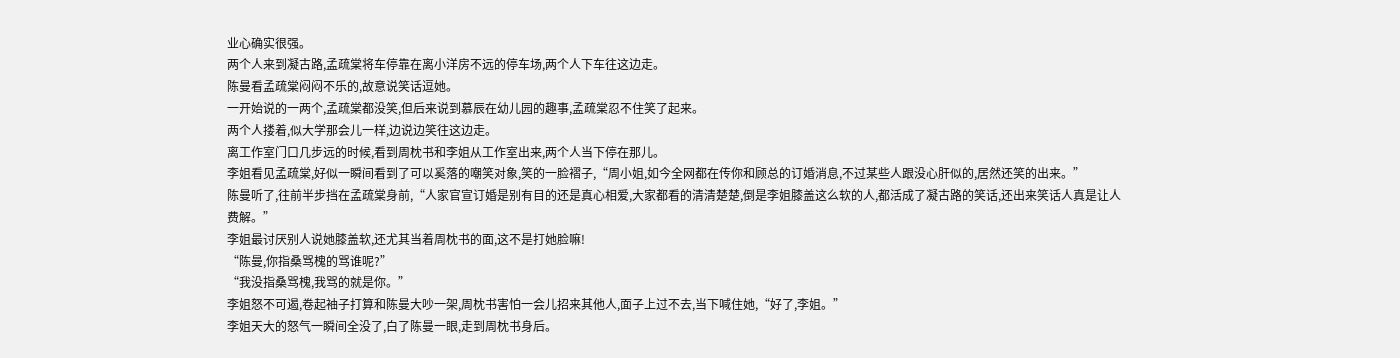业心确实很强。
两个人来到凝古路,孟疏棠将车停靠在离小洋房不远的停车场,两个人下车往这边走。
陈曼看孟疏棠闷闷不乐的,故意说笑话逗她。
一开始说的一两个,孟疏棠都没笑,但后来说到慕辰在幼儿园的趣事,孟疏棠忍不住笑了起来。
两个人搂着,似大学那会儿一样,边说边笑往这边走。
离工作室门口几步远的时候,看到周枕书和李姐从工作室出来,两个人当下停在那儿。
李姐看见孟疏棠,好似一瞬间看到了可以奚落的嘲笑对象,笑的一脸褶子,“周小姐,如今全网都在传你和顾总的订婚消息,不过某些人跟没心肝似的,居然还笑的出来。”
陈曼听了,往前半步挡在孟疏棠身前,“人家官宣订婚是别有目的还是真心相爱,大家都看的清清楚楚,倒是李姐膝盖这么软的人,都活成了凝古路的笑话,还出来笑话人真是让人费解。”
李姐最讨厌别人说她膝盖软,还尤其当着周枕书的面,这不是打她脸嘛!
“陈曼,你指桑骂槐的骂谁呢?”
“我没指桑骂槐,我骂的就是你。”
李姐怒不可遏,卷起袖子打算和陈曼大吵一架,周枕书害怕一会儿招来其他人,面子上过不去,当下喊住她,“好了,李姐。”
李姐天大的怒气一瞬间全没了,白了陈曼一眼,走到周枕书身后。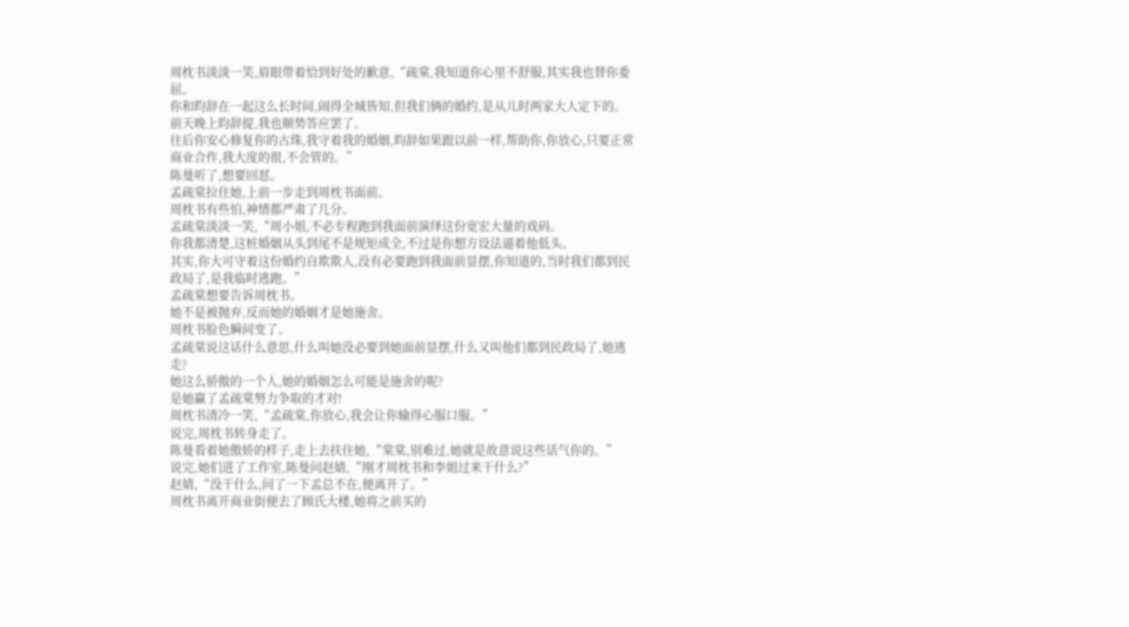周枕书淡淡一笑,眉眼带着恰到好处的歉意,“疏棠,我知道你心里不舒服,其实我也替你委屈。
你和昀辞在一起这么长时间,闹得全城皆知,但我们俩的婚约,是从儿时两家大人定下的。
前天晚上昀辞提,我也顺势答应罢了。
往后你安心修复你的古珠,我守着我的婚姻,昀辞如果跟以前一样,帮助你,你放心,只要正常商业合作,我大度的很,不会管的。”
陈曼听了,想要回怼。
孟疏棠拉住她,上前一步走到周枕书面前。
周枕书有些怕,神情都严肃了几分。
孟疏棠淡淡一笑,“周小姐,不必专程跑到我面前演绎这份宽宏大量的戏码。
你我都清楚,这桩婚姻从头到尾不是规矩成全,不过是你想方设法逼着他低头。
其实,你大可守着这份婚约自欺欺人,没有必要跑到我面前显摆,你知道的,当时我们都到民政局了,是我临时逃跑。”
孟疏棠想要告诉周枕书。
她不是被抛弃,反而她的婚姻才是她施舍。
周枕书脸色瞬间变了。
孟疏棠说这话什么意思,什么叫她没必要到她面前显摆,什么又叫他们都到民政局了,她逃走?
她这么骄傲的一个人,她的婚姻怎么可能是施舍的呢?
是她赢了孟疏棠努力争取的才对!
周枕书清冷一笑,“孟疏棠,你放心,我会让你输得心服口服。”
说完,周枕书转身走了。
陈曼看着她傲娇的样子,走上去扶住她,“棠棠,别难过,她就是故意说这些话气你的。”
说完,她们进了工作室,陈曼问赵婧,“刚才周枕书和李姐过来干什么?”
赵婧,“没干什么,问了一下孟总不在,便离开了。”
周枕书离开商业街便去了顾氏大楼,她将之前买的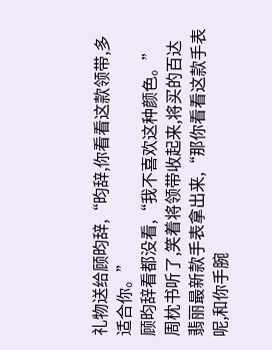礼物送给顾昀辞,“昀辞,你看看这款领带,多适合你。”
顾昀辞看都没看,“我不喜欢这种颜色。”
周枕书听了,笑着将领带收起来,将买的百达翡丽最新款手表拿出来,“那你看看这款手表呢,和你手腕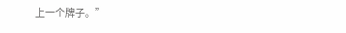上一个牌子。”